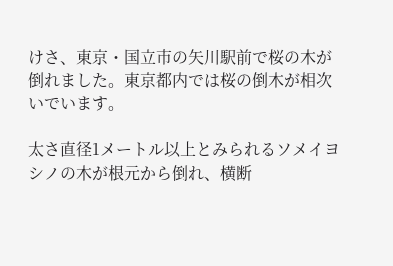けさ、東京・国立市の矢川駅前で桜の木が倒れました。東京都内では桜の倒木が相次いでいます。

太さ直径1メートル以上とみられるソメイヨシノの木が根元から倒れ、横断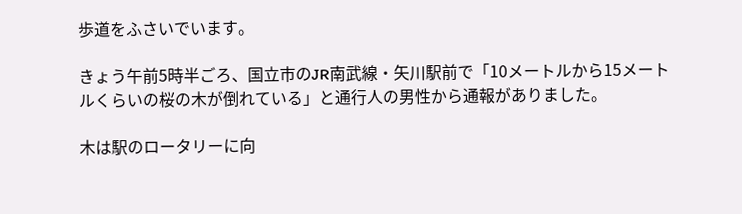歩道をふさいでいます。

きょう午前5時半ごろ、国立市のJR南武線・矢川駅前で「10メートルから15メートルくらいの桜の木が倒れている」と通行人の男性から通報がありました。

木は駅のロータリーに向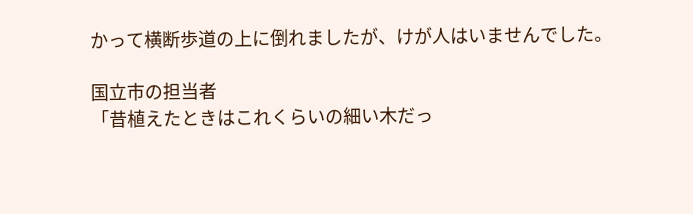かって横断歩道の上に倒れましたが、けが人はいませんでした。

国立市の担当者
「昔植えたときはこれくらいの細い木だっ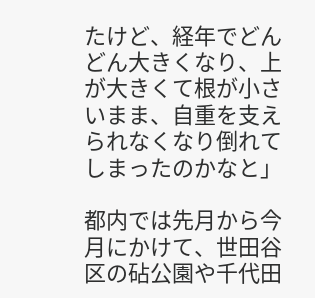たけど、経年でどんどん大きくなり、上が大きくて根が小さいまま、自重を支えられなくなり倒れてしまったのかなと」

都内では先月から今月にかけて、世田谷区の砧公園や千代田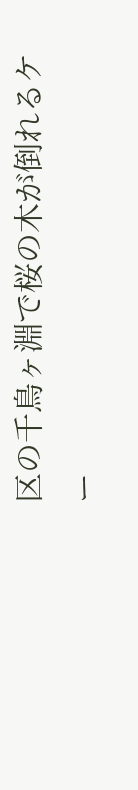区の千鳥ヶ淵で桜の木が倒れるケー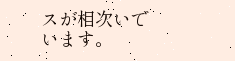スが相次いでいます。